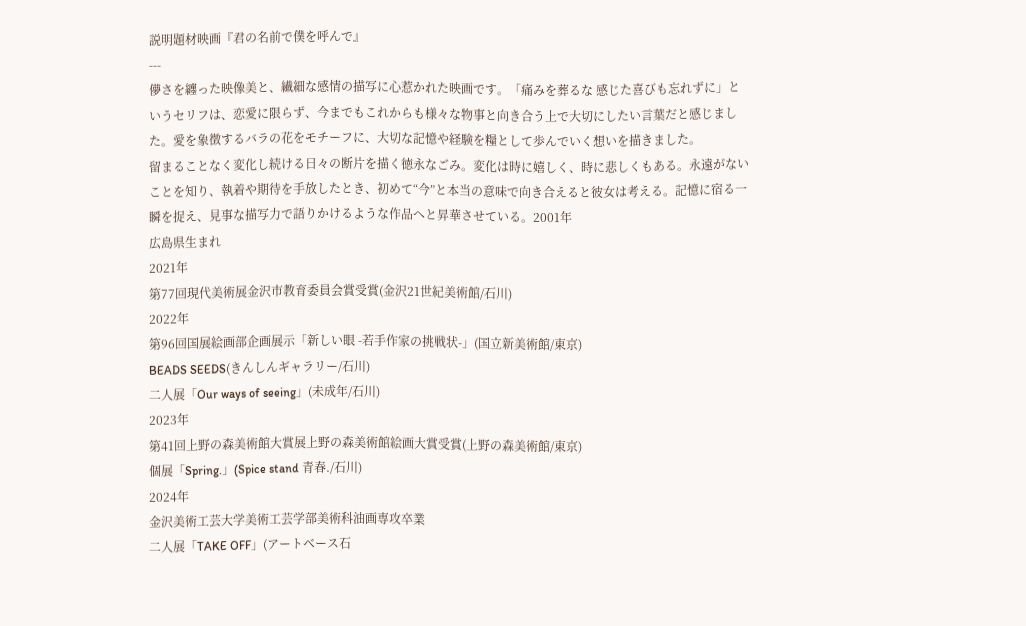説明題材映画『君の名前で僕を呼んで』
---
儚さを纏った映像美と、繊細な感情の描写に心惹かれた映画です。「痛みを葬るな 感じた喜びも忘れずに」というセリフは、恋愛に限らず、今までもこれからも様々な物事と向き合う上で大切にしたい言葉だと感じました。愛を象徴するバラの花をモチーフに、大切な記憶や経験を糧として歩んでいく想いを描きました。
留まることなく変化し続ける日々の断片を描く徳永なごみ。変化は時に嬉しく、時に悲しくもある。永遠がないことを知り、執着や期待を手放したとき、初めて“今”と本当の意味で向き合えると彼女は考える。記憶に宿る一瞬を捉え、見事な描写力で語りかけるような作品へと昇華させている。2001年
広島県生まれ
2021年
第77回現代美術展金沢市教育委員会賞受賞(金沢21世紀美術館/石川)
2022年
第96回国展絵画部企画展示「新しい眼 -若手作家の挑戦状-」(国立新美術館/東京)
BEADS SEEDS(きんしんギャラリー/石川)
二人展「Our ways of seeing」(未成年/石川)
2023年
第41回上野の森美術館大賞展上野の森美術館絵画大賞受賞(上野の森美術館/東京)
個展「Spring.」(Spice stand 青春./石川)
2024年
金沢美術工芸大学美術工芸学部美術科油画専攻卒業
二人展「TAKE OFF」(アートベース石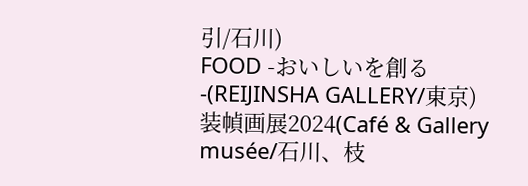引/石川)
FOOD -おいしいを創る-(REIJINSHA GALLERY/東京)
装幀画展2024(Café & Gallery musée/石川、枝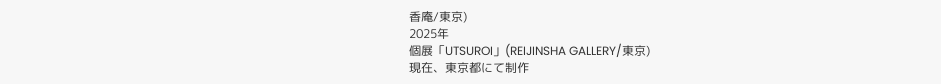香庵/東京)
2025年
個展「UTSUROI」(REIJINSHA GALLERY/東京)
現在、東京都にて制作